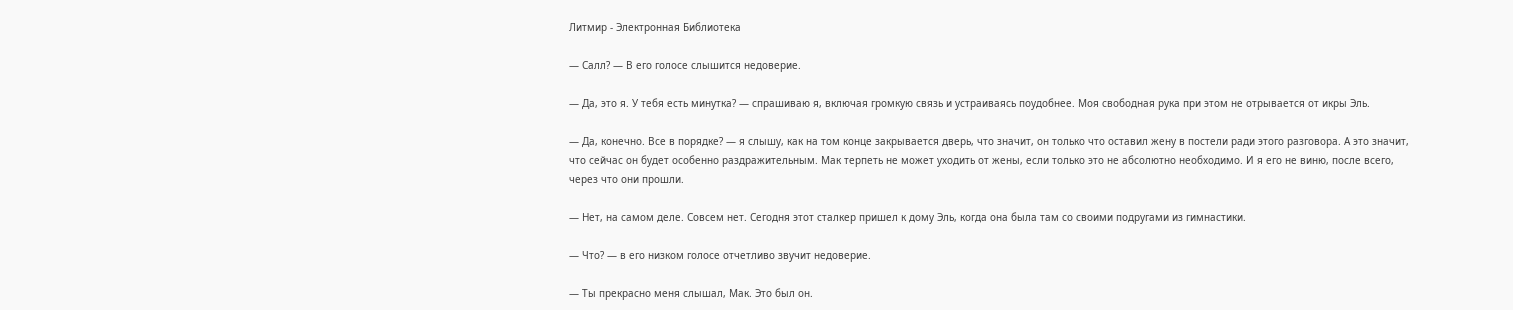Литмир - Электронная Библиотека

— Салл? — В его голосе слышится недоверие.

— Да, это я. У тебя есть минутка? — спрашиваю я, включая громкую связь и устраиваясь поудобнее. Моя свободная рука при этом не отрывается от икры Эль.

— Да, конечно. Все в порядке? — я слышу, как на том конце закрывается дверь, что значит, он только что оставил жену в постели ради этого разговора. А это значит, что сейчас он будет особенно раздражительным. Мак терпеть не может уходить от жены, если только это не абсолютно необходимо. И я его не виню, после всего, через что они прошли.

— Нет, на самом деле. Совсем нет. Сегодня этот сталкер пришел к дому Эль, когда она была там со своими подругами из гимнастики.

— Что? — в его низком голосе отчетливо звучит недоверие.

— Ты прекрасно меня слышал, Мак. Это был он.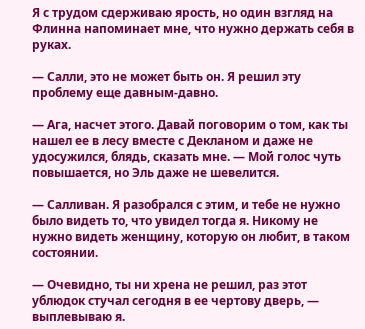Я с трудом сдерживаю ярость, но один взгляд на Флинна напоминает мне, что нужно держать себя в руках.

— Салли, это не может быть он. Я решил эту проблему еще давным-давно.

— Ага, насчет этого. Давай поговорим о том, как ты нашел ее в лесу вместе с Декланом и даже не удосужился, блядь, сказать мне. — Мой голос чуть повышается, но Эль даже не шевелится.

— Салливан. Я разобрался с этим, и тебе не нужно было видеть то, что увидел тогда я. Никому не нужно видеть женщину, которую он любит, в таком состоянии.

— Очевидно, ты ни хрена не решил, раз этот ублюдок стучал сегодня в ее чертову дверь, — выплевываю я.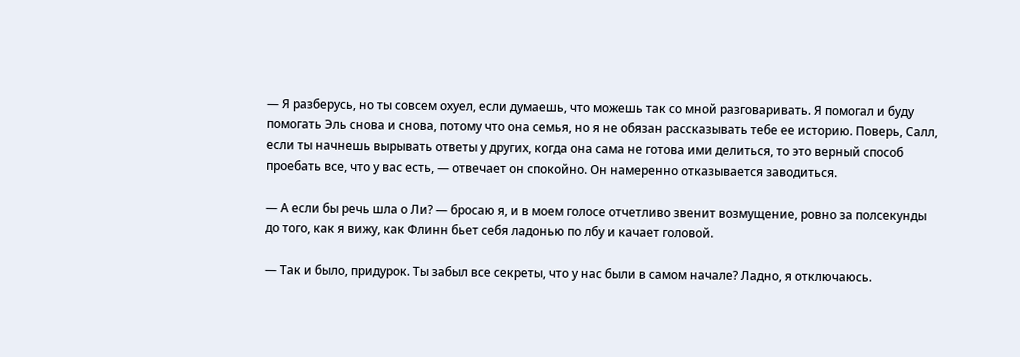— Я разберусь, но ты совсем охуел, если думаешь, что можешь так со мной разговаривать. Я помогал и буду помогать Эль снова и снова, потому что она семья, но я не обязан рассказывать тебе ее историю. Поверь, Салл, если ты начнешь вырывать ответы у других, когда она сама не готова ими делиться, то это верный способ проебать все, что у вас есть, — отвечает он спокойно. Он намеренно отказывается заводиться.

— А если бы речь шла о Ли? — бросаю я, и в моем голосе отчетливо звенит возмущение, ровно за полсекунды до того, как я вижу, как Флинн бьет себя ладонью по лбу и качает головой.

— Так и было, придурок. Ты забыл все секреты, что у нас были в самом начале? Ладно, я отключаюсь.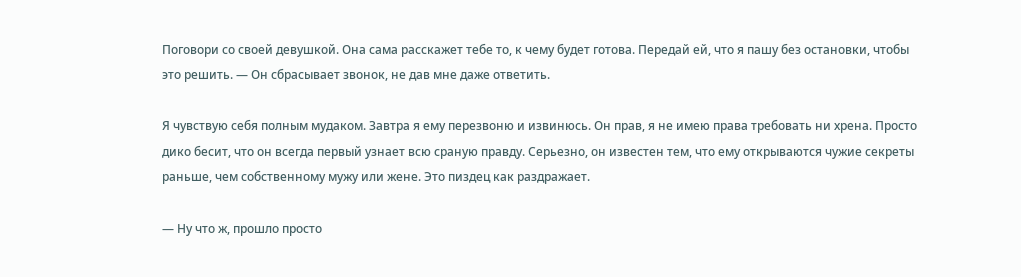Поговори со своей девушкой. Она сама расскажет тебе то, к чему будет готова. Передай ей, что я пашу без остановки, чтобы это решить. — Он сбрасывает звонок, не дав мне даже ответить.

Я чувствую себя полным мудаком. Завтра я ему перезвоню и извинюсь. Он прав, я не имею права требовать ни хрена. Просто дико бесит, что он всегда первый узнает всю сраную правду. Серьезно, он известен тем, что ему открываются чужие секреты раньше, чем собственному мужу или жене. Это пиздец как раздражает.

— Ну что ж, прошло просто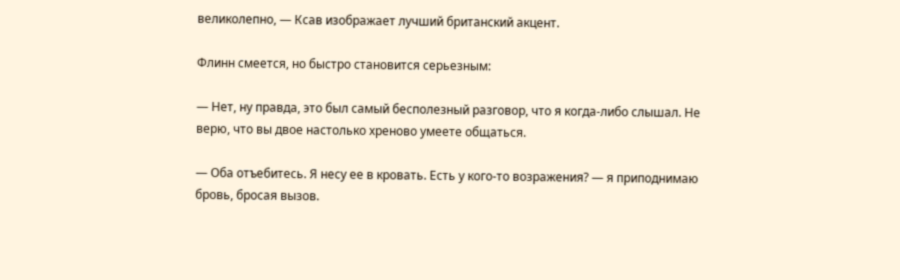великолепно, — Ксав изображает лучший британский акцент.

Флинн смеется, но быстро становится серьезным:

— Нет, ну правда, это был самый бесполезный разговор, что я когда-либо слышал. Не верю, что вы двое настолько хреново умеете общаться.

— Оба отъебитесь. Я несу ее в кровать. Есть у кого-то возражения? — я приподнимаю бровь, бросая вызов.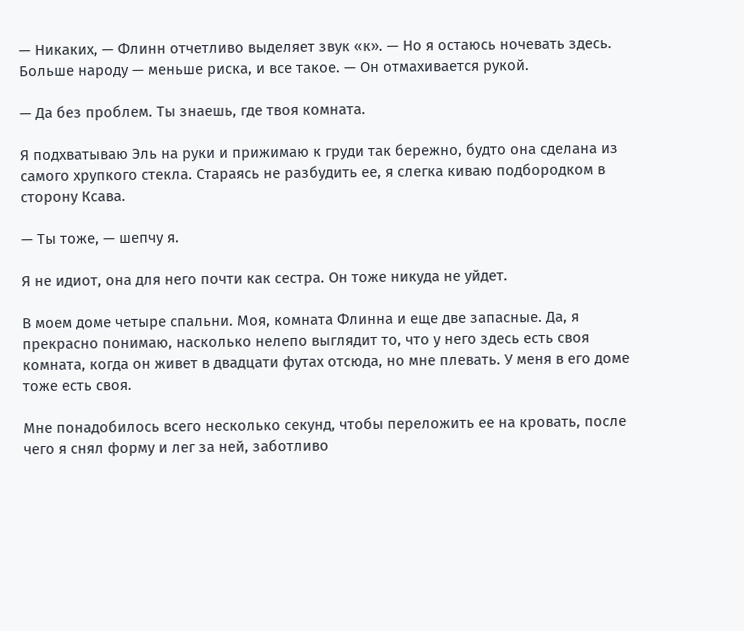— Никаких, — Флинн отчетливо выделяет звук «к». — Но я остаюсь ночевать здесь. Больше народу — меньше риска, и все такое. — Он отмахивается рукой.

— Да без проблем. Ты знаешь, где твоя комната.

Я подхватываю Эль на руки и прижимаю к груди так бережно, будто она сделана из самого хрупкого стекла. Стараясь не разбудить ее, я слегка киваю подбородком в сторону Ксава.

— Ты тоже, — шепчу я.

Я не идиот, она для него почти как сестра. Он тоже никуда не уйдет.

В моем доме четыре спальни. Моя, комната Флинна и еще две запасные. Да, я прекрасно понимаю, насколько нелепо выглядит то, что у него здесь есть своя комната, когда он живет в двадцати футах отсюда, но мне плевать. У меня в его доме тоже есть своя.

Мне понадобилось всего несколько секунд, чтобы переложить ее на кровать, после чего я снял форму и лег за ней, заботливо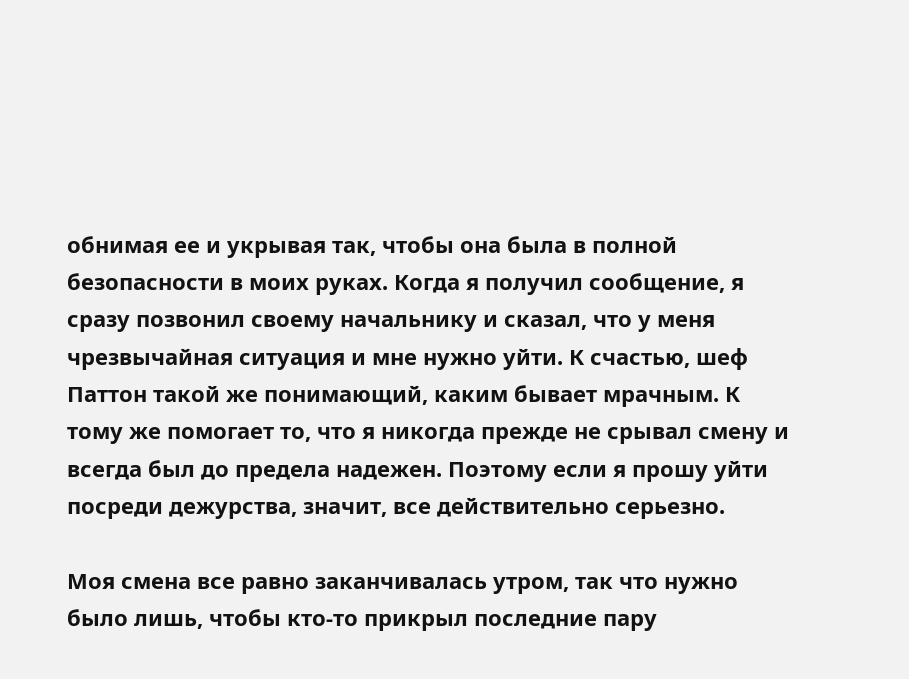обнимая ее и укрывая так, чтобы она была в полной безопасности в моих руках. Когда я получил сообщение, я сразу позвонил своему начальнику и сказал, что у меня чрезвычайная ситуация и мне нужно уйти. К счастью, шеф Паттон такой же понимающий, каким бывает мрачным. К тому же помогает то, что я никогда прежде не срывал смену и всегда был до предела надежен. Поэтому если я прошу уйти посреди дежурства, значит, все действительно серьезно.

Моя смена все равно заканчивалась утром, так что нужно было лишь, чтобы кто-то прикрыл последние пару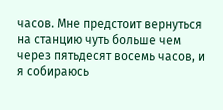часов. Мне предстоит вернуться на станцию чуть больше чем через пятьдесят восемь часов, и я собираюсь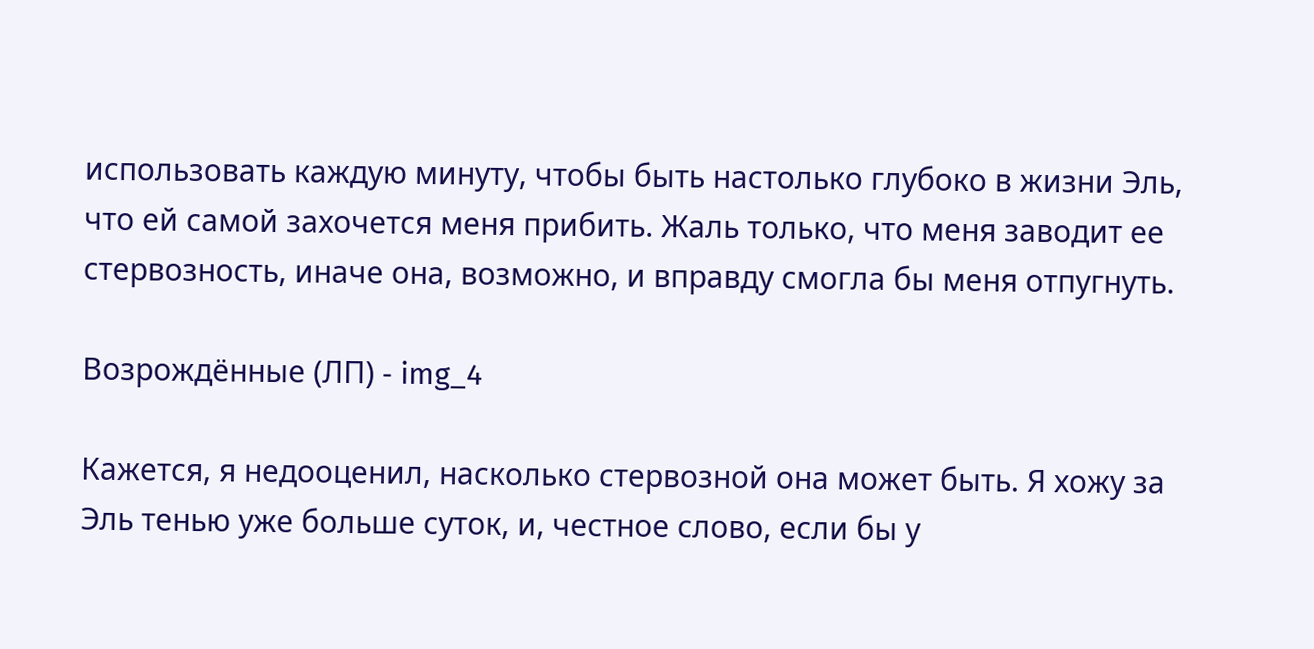использовать каждую минуту, чтобы быть настолько глубоко в жизни Эль, что ей самой захочется меня прибить. Жаль только, что меня заводит ее стервозность, иначе она, возможно, и вправду смогла бы меня отпугнуть.

Возрождённые (ЛП) - img_4

Кажется, я недооценил, насколько стервозной она может быть. Я хожу за Эль тенью уже больше суток, и, честное слово, если бы у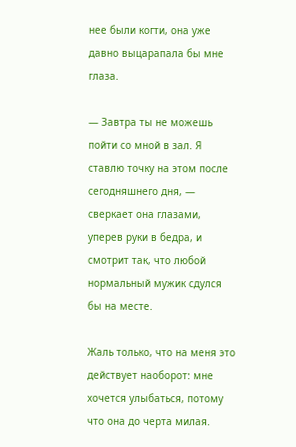нее были когти, она уже давно выцарапала бы мне глаза.

— Завтра ты не можешь пойти со мной в зал. Я ставлю точку на этом после сегодняшнего дня, — сверкает она глазами, уперев руки в бедра, и смотрит так, что любой нормальный мужик сдулся бы на месте.

Жаль только, что на меня это действует наоборот: мне хочется улыбаться, потому что она до черта милая.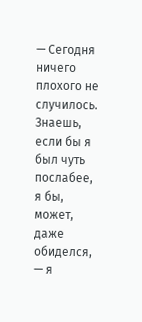— Сегодня ничего плохого не случилось. Знаешь, если бы я был чуть послабее, я бы, может, даже обиделся, — я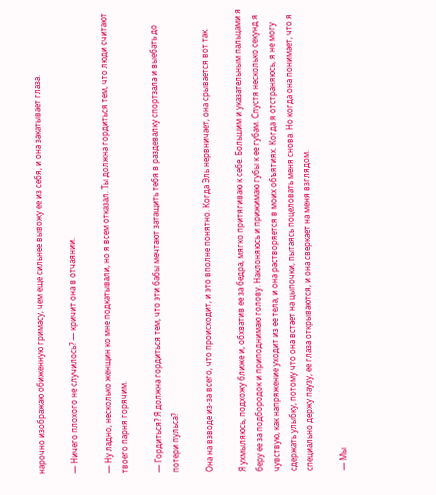нарочно изображаю обиженную гримасу, чем еще сильнее вывожу ее из себя, и она закатывает глаза.

— Ничего плохого не случилось? — кричит она в отчаянии.

— Ну ладно, несколько женщин ко мне подкатывали, но я всем отказал. Ты должна гордиться тем, что люди считают твоего парня горячим.

— Гордиться? Я должна гордиться тем, что эти бабы мечтают затащить тебя в раздевалку спортзала и выебать до потери пульса?

Она на взводе из-за всего, что происходит, и это вполне понятно. Когда Эль нервничает, она срывается вот так.

Я ухмыляюсь, подхожу ближе и, обхватив ее за бедра, мягко притягиваю к себе. Большим и указательным пальцами я беру ее за подбородок и приподнимаю голову. Наклоняюсь и прижимаю губы к ее губам. Спустя несколько секунд я чувствую, как напряжение уходит из ее тела, и она растворяется в моих объятиях. Когда я отстраняюсь, я не могу сдержать улыбку, потому что она встает на цыпочки, пытаясь поцеловать меня снова. Но когда она понимает, что я специально держу паузу, ее глаза открываются, и она сверкает на меня взглядом.

— Мы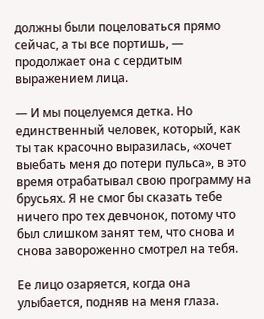должны были поцеловаться прямо сейчас, а ты все портишь, — продолжает она с сердитым выражением лица.

— И мы поцелуемся детка. Но единственный человек, который, как ты так красочно выразилась, «хочет выебать меня до потери пульса», в это время отрабатывал свою программу на брусьях. Я не смог бы сказать тебе ничего про тех девчонок, потому что был слишком занят тем, что снова и снова завороженно смотрел на тебя.

Ее лицо озаряется, когда она улыбается, подняв на меня глаза.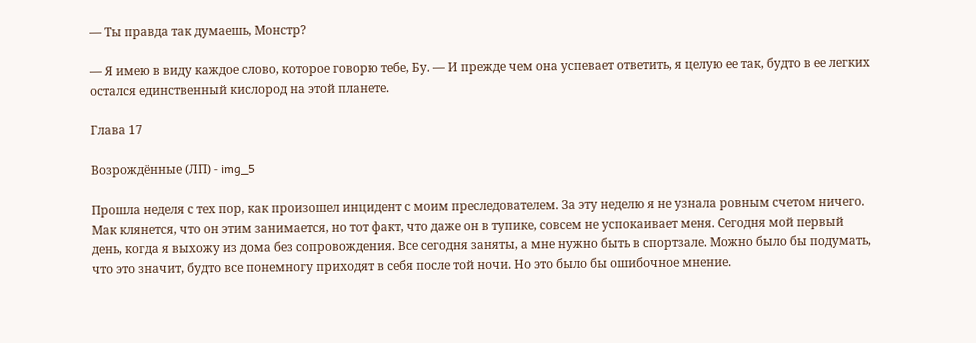— Ты правда так думаешь, Монстр?

— Я имею в виду каждое слово, которое говорю тебе, Бу. — И прежде чем она успевает ответить, я целую ее так, будто в ее легких остался единственный кислород на этой планете.

Глава 17

Возрождённые (ЛП) - img_5

Прошла неделя с тех пор, как произошел инцидент с моим преследователем. За эту неделю я не узнала ровным счетом ничего. Мак клянется, что он этим занимается, но тот факт, что даже он в тупике, совсем не успокаивает меня. Сегодня мой первый день, когда я выхожу из дома без сопровождения. Все сегодня заняты, а мне нужно быть в спортзале. Можно было бы подумать, что это значит, будто все понемногу приходят в себя после той ночи. Но это было бы ошибочное мнение.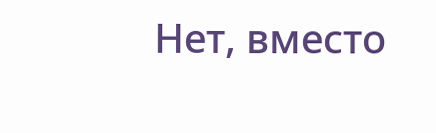Нет, вместо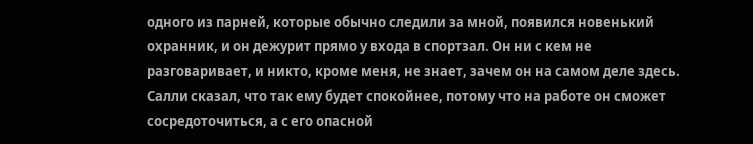одного из парней, которые обычно следили за мной, появился новенький охранник, и он дежурит прямо у входа в спортзал. Он ни с кем не разговаривает, и никто, кроме меня, не знает, зачем он на самом деле здесь. Салли сказал, что так ему будет спокойнее, потому что на работе он сможет сосредоточиться, а с его опасной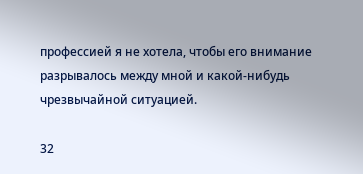профессией я не хотела, чтобы его внимание разрывалось между мной и какой-нибудь чрезвычайной ситуацией.

32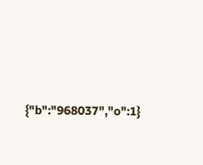{"b":"968037","o":1}